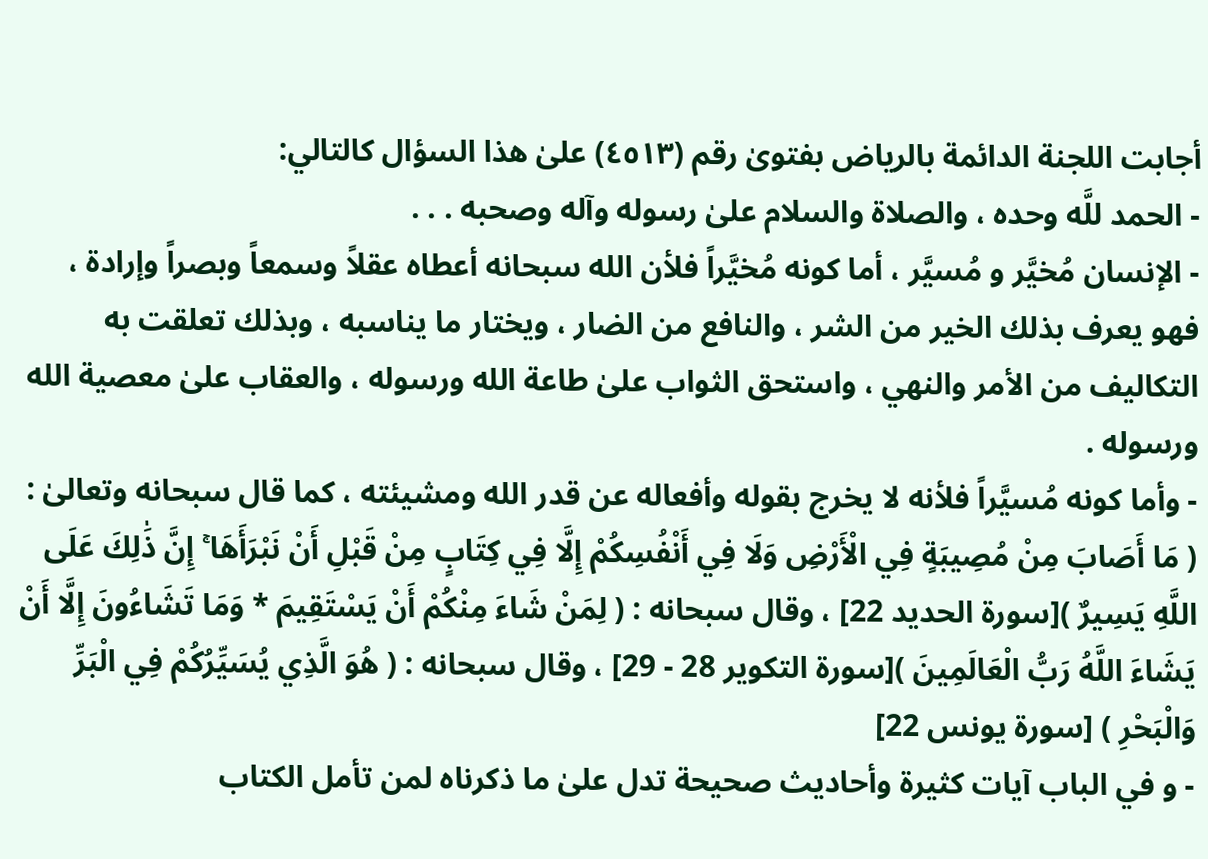أجابت اللجنة الدائمة بالرياض بفتوىٰ رقم (٤٥١٣) علىٰ هذا السؤال كالتالي:
- الحمد للَّه وحده ، والصلاة والسلام علىٰ رسوله وآله وصحبه . . .
- الإنسان مُخيَّر و مُسيَّر ، أما كونه مُخيَّراً فلأن الله سبحانه أعطاه عقلاً وسمعاً وبصراً وإرادة ، فهو يعرف بذلك الخير من الشر ، والنافع من الضار ، ويختار ما يناسبه ، وبذلك تعلقت به التكاليف من الأمر والنهي ، واستحق الثواب علىٰ طاعة الله ورسوله ، والعقاب علىٰ معصية الله ورسوله .
- وأما كونه مُسيَّراً فلأنه لا يخرج بقوله وأفعاله عن قدر الله ومشيئته ، كما قال سبحانه وتعالىٰ : ( مَا أَصَابَ مِنْ مُصِيبَةٍ فِي الْأَرْضِ وَلَا فِي أَنْفُسِكُمْ إِلَّا فِي كِتَابٍ مِنْ قَبْلِ أَنْ نَبْرَأَهَا ۚ إِنَّ ذَٰلِكَ عَلَى اللَّهِ يَسِيرٌ )[سورة الحديد 22] ، وقال سبحانه : ( لِمَنْ شَاءَ مِنْكُمْ أَنْ يَسْتَقِيمَ * وَمَا تَشَاءُونَ إِلَّا أَنْ يَشَاءَ اللَّهُ رَبُّ الْعَالَمِينَ )[سورة التكوير 28 - 29] ، وقال سبحانه : ( هُوَ الَّذِي يُسَيِّرُكُمْ فِي الْبَرِّ وَالْبَحْرِ ) [سورة يونس 22]
- و في الباب آيات كثيرة وأحاديث صحيحة تدل علىٰ ما ذكرناه لمن تأمل الكتاب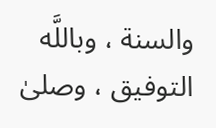والسنة ، وباللَّه التوفيق ، وصلىٰ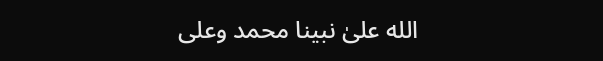الله علىٰ نبينا محمد وعلى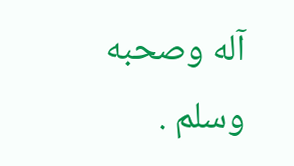آله وصحبه وسلم .